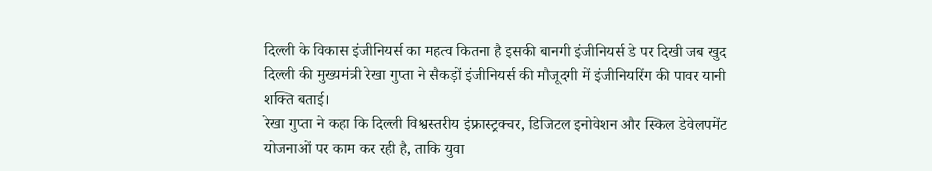दिल्ली के विकास इंजीनियर्स का महत्व कितना है इसकी बानगी इंजीनियर्स डे पर दिखी जब खुद दिल्ली की मुख्यमंत्री रेखा गुप्ता ने सैकड़ों इंजीनियर्स की मौजूदगी में इंजीनियरिंग की पावर यानी शक्ति बताई।
रेखा गुप्ता ने कहा कि दिल्ली विश्वस्तरीय इंफ्रास्ट्रक्चर, डिजिटल इनोवेशन और स्किल डेवेलपमेंट योजनाओं पर काम कर रही है, ताकि युवा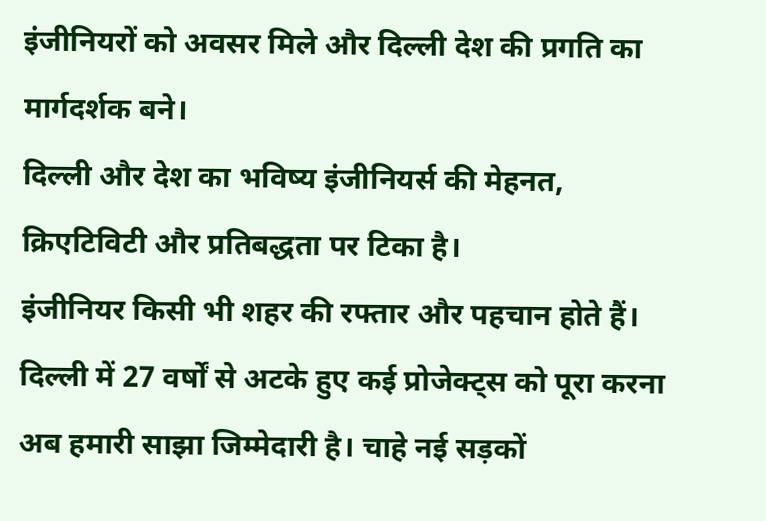इंजीनियरों को अवसर मिले और दिल्ली देश की प्रगति का मार्गदर्शक बने।
दिल्ली और देश का भविष्य इंजीनियर्स की मेहनत, क्रिएटिविटी और प्रतिबद्धता पर टिका है।
इंजीनियर किसी भी शहर की रफ्तार और पहचान होते हैं। दिल्ली में 27 वर्षों से अटके हुए कई प्रोजेक्ट्स को पूरा करना अब हमारी साझा जिम्मेदारी है। चाहे नई सड़कों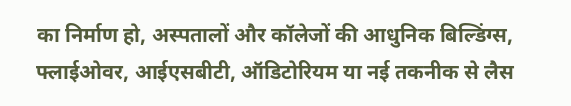का निर्माण हो, अस्पतालों और कॉलेजों की आधुनिक बिल्डिंग्स, फ्लाईओवर, आईएसबीटी, ऑडिटोरियम या नई तकनीक से लैस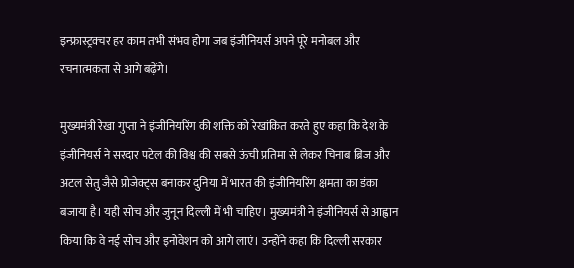इन्फ्रास्ट्रक्चर हर काम तभी संभव होगा जब इंजीनियर्स अपने पूरे मनोबल और रचनात्मकता से आगे बढ़ेंगे।

मुख्यमंत्री रेखा गुप्ता ने इंजीनियरिंग की शक्ति को रेखांकित करते हुए कहा कि देश के इंजीनियर्स ने सरदार पटेल की विश्व की सबसे ऊंची प्रतिमा से लेकर चिनाब ब्रिज और अटल सेतु जैसे प्रोजेक्ट्स बनाकर दुनिया में भारत की इंजीनियरिंग क्षमता का डंका बजाया है। यही सोच और जुनून दिल्ली में भी चाहिए। मुख्यमंत्री ने इंजीनियर्स से आह्वान किया कि वे नई सोच और इनोवेशन को आगे लाएं। उन्होंने कहा कि दिल्ली सरकार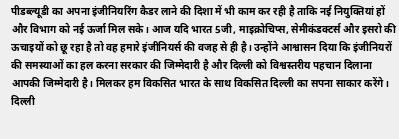पीडब्ल्यूडी का अपना इंजीनियरिंग कैडर लाने की दिशा में भी काम कर रही है ताकि नई नियुक्तियां हों और विभाग को नई ऊर्जा मिल सके। आज यदि भारत 5जी, माइक्रोचिप्स, सेमीकंडक्टर्स और इसरो की ऊचाइयों को छू रहा है तो वह हमारे इंजीनियर्स की वजह से ही है। उन्होंने आश्वासन दिया कि इंजीनियरों की समस्याओं का हल करना सरकार की जिम्मेदारी है और दिल्ली को विश्वस्तरीय पहचान दिलाना आपकी जिम्मेदारी है। मिलकर हम विकसित भारत के साथ विकसित दिल्ली का सपना साकार करेंगे।
दिल्ली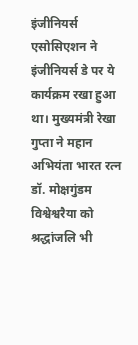इंजीनियर्स एसोसिएशन ने इंजीनियर्स डे पर ये कार्यक्रम रखा हुआ था। मुख्यमंत्री रेखा गुप्ता ने महान अभियंता भारत रत्न डॉ. मोक्षगुंडम विश्वेश्वरैया को श्रद्धांजलि भी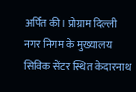अर्पित की। प्रोग्राम दिल्ली नगर निगम के मुख्यालय सिविक सेंटर स्थित केदारनाथ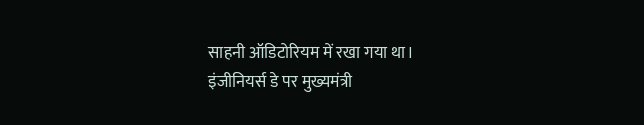साहनी ऑडिटोरियम में रखा गया था।
इंजीनियर्स डे पर मुख्यमंत्री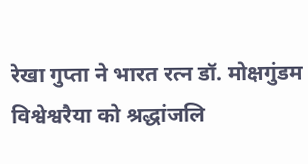रेखा गुप्ता ने भारत रत्न डॉ. मोक्षगुंडम विश्वेश्वरैया को श्रद्धांजलि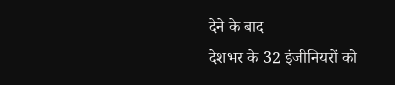देने के बाद
देशभर के 32 इंजीनियरों को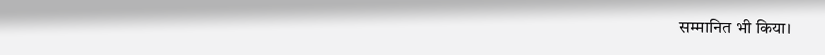सम्मानित भी किया।